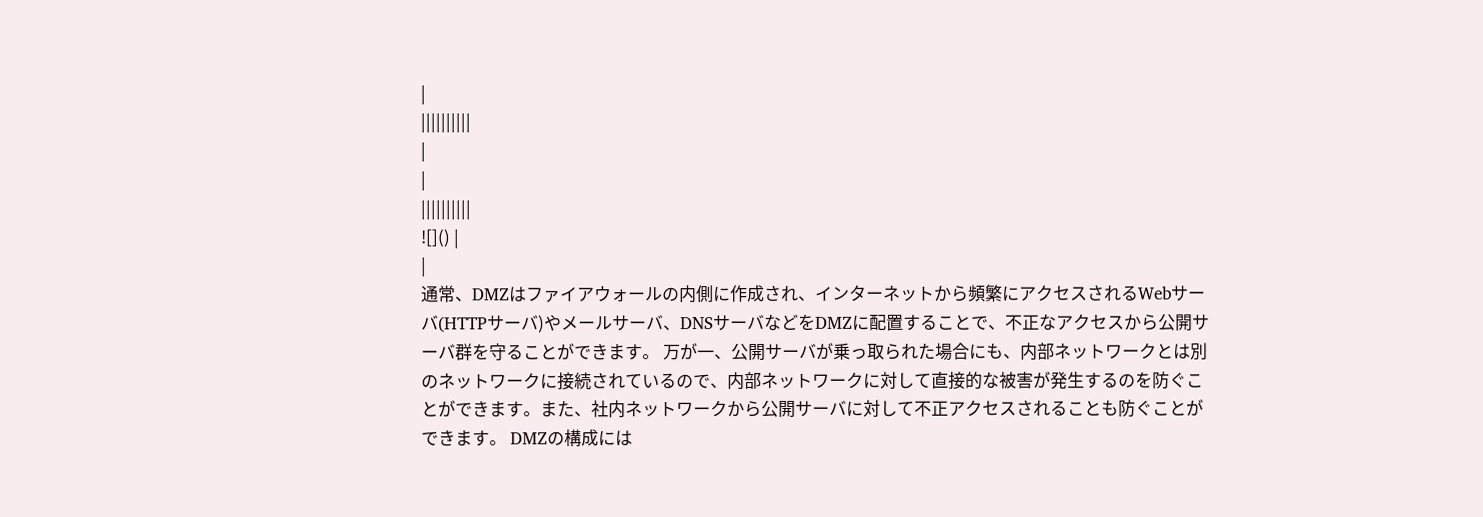|
||||||||||
|
|
||||||||||
![]() |
|
通常、DMZはファイアウォールの内側に作成され、インターネットから頻繁にアクセスされるWebサーバ(HTTPサーバ)やメールサーバ、DNSサーバなどをDMZに配置することで、不正なアクセスから公開サーバ群を守ることができます。 万が一、公開サーバが乗っ取られた場合にも、内部ネットワークとは別のネットワークに接続されているので、内部ネットワークに対して直接的な被害が発生するのを防ぐことができます。また、社内ネットワークから公開サーバに対して不正アクセスされることも防ぐことができます。 DMZの構成には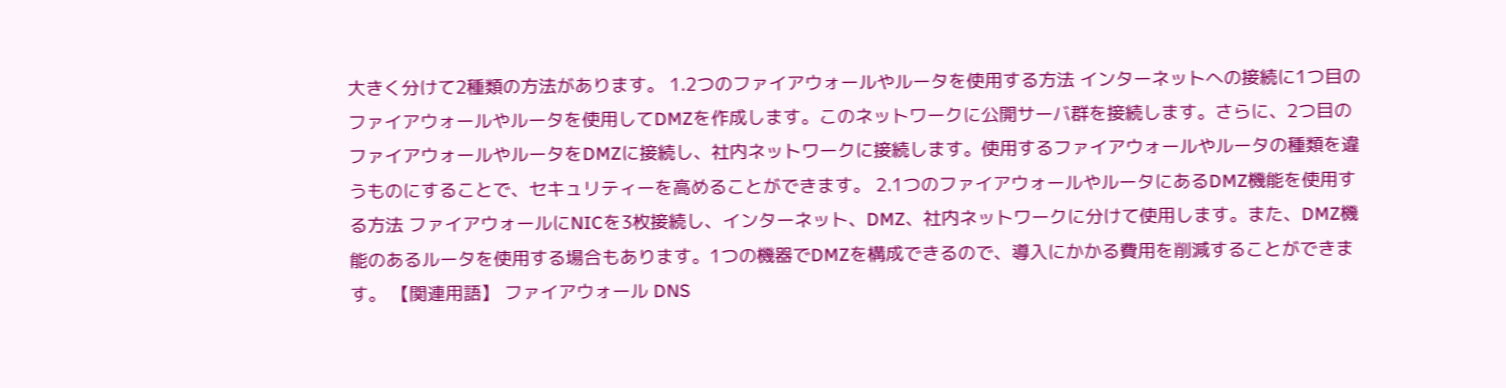大きく分けて2種類の方法があります。 1.2つのファイアウォールやルータを使用する方法 インターネットへの接続に1つ目のファイアウォールやルータを使用してDMZを作成します。このネットワークに公開サーバ群を接続します。さらに、2つ目のファイアウォールやルータをDMZに接続し、社内ネットワークに接続します。使用するファイアウォールやルータの種類を違うものにすることで、セキュリティーを高めることができます。 2.1つのファイアウォールやルータにあるDMZ機能を使用する方法 ファイアウォールにNICを3枚接続し、インターネット、DMZ、社内ネットワークに分けて使用します。また、DMZ機能のあるルータを使用する場合もあります。1つの機器でDMZを構成できるので、導入にかかる費用を削減することができます。 【関連用語】 ファイアウォール DNS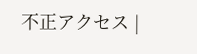不正アクセス |